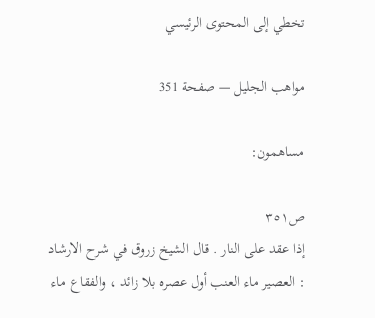تخطي إلى المحتوى الرئيسي

مواهب الجليل — صفحة 351

مساهمون:

ص٣٥١
إذا عقد على النار . قال الشيخ زروق في شرح الارشاد : العصير ماء العنب أول عصره بلا زائد ، والفقاع ماء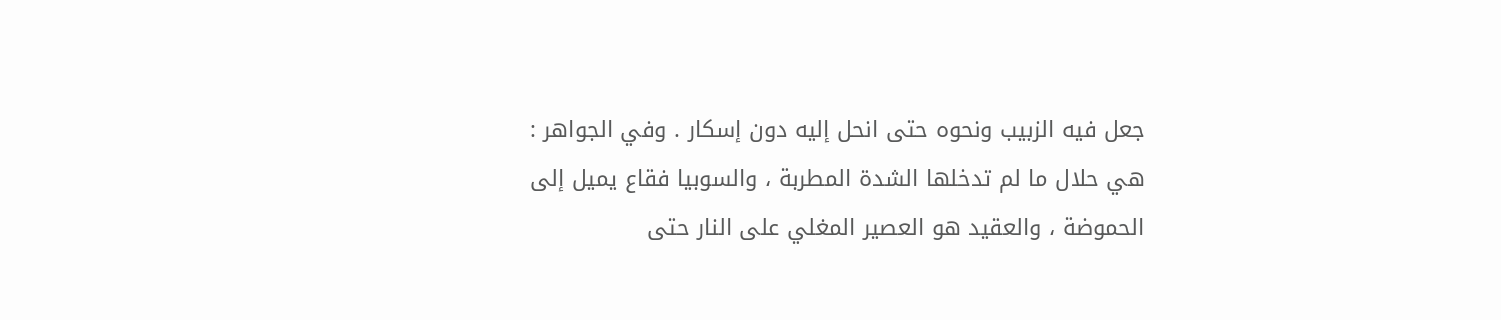جعل فيه الزبيب ونحوه حتى انحل إليه دون إسكار . وفي الجواهر : هي حلال ما لم تدخلها الشدة المطربة ، والسوبيا فقاع يميل إلى الحموضة ، والعقيد هو العصير المغلي على النار حتى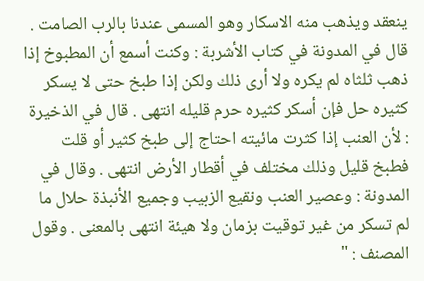ينعقد ويذهب منه الاسكار وهو المسمى عندنا بالرب الصامت . قال في المدونة في كتاب الأشربة : وكنت أسمع أن المطبوخ إذا ذهب ثلثاه لم يكره ولا أرى ذلك ولكن إذا طبخ حتى لا يسكر كثيره حل فإن أسكر كثيره حرم قليله انتهى . قال في الذخيرة : لأن العنب إذا كثرت مائيته احتاج إلى طبخ كثير أو قلت فطبخ قليل وذلك مختلف في أقطار الأرض انتهى . وقال في المدونة : وعصير العنب ونقيع الزبيب وجميع الأنبذة حلال ما لم تسكر من غير توقيت بزمان ولا هيئة انتهى بالمعنى . وقول المصنف : "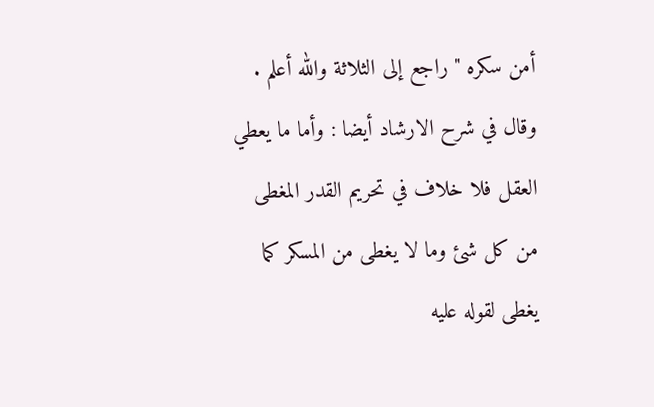أمن سكره " راجع إلى الثلاثة والله أعلم . وقال في شرح الارشاد أيضا : وأما ما يعطي العقل فلا خلاف في تحريم القدر المغطى من كل شئ وما لا يغطى من المسكر كما يغطى لقوله عليه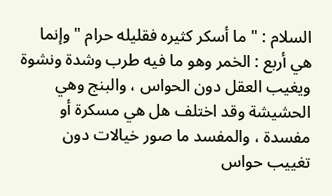السلام : " ما أسكر كثيره فقليله حرام " وإنما هي أربع : الخمر وهو ما فيه طرب وشدة ونشوة ويغيب العقل دون الحواس ، والبنج وهي الحشيشة وقد اختلف هل هي مسكرة أو مفسدة ، والمفسد ما صور خيالات دون تغييب حواس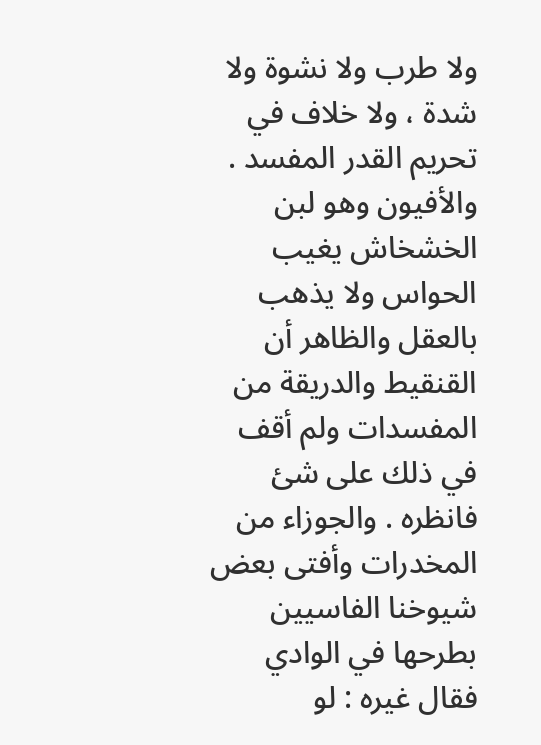ولا طرب ولا نشوة ولا شدة ، ولا خلاف في تحريم القدر المفسد . والأفيون وهو لبن الخشخاش يغيب الحواس ولا يذهب بالعقل والظاهر أن القنقيط والدريقة من المفسدات ولم أقف في ذلك على شئ فانظره . والجوزاء من المخدرات وأفتى بعض شيوخنا الفاسيين بطرحها في الوادي فقال غيره : لو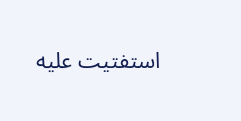استفتيت عليه